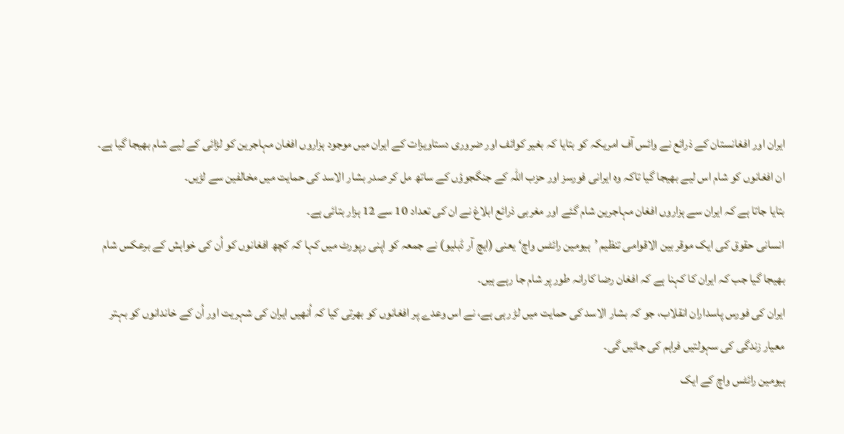ایران اور افغانستان کے ذرائع نے وائس آف امریکہ کو بتایا کہ بغیر کوائف اور ضروری دستاویزات کے ایران میں موجود ہزاروں افغان مہاجرین کو لڑائی کے لیے شام بھیجا گیا ہے۔
ان افغانوں کو شام اس لیے بھیجا گیا تاکہ وہ ایرانی فورسز اور حزب اللہ کے جنگجوؤں کے ساتھ مل کر صدر بشار الاسد کی حمایت میں مخالفین سے لڑیں۔
بتایا جاتا ہے کہ ایران سے ہزاروں افغان مہاجرین شام گئے اور مغربی ذرائع ابلاغ نے ان کی تعداد 10 سے 12 ہزار بتائی ہے۔
انسانی حقوق کی ایک موقر بین الاقوامی تنظیم ’ہیومین رائٹس واچ‘ یعنی (ایچ آر ڈبلیو) نے جمعہ کو اپنی رپورٹ میں کہا کہ کچھ افغانوں کو اُن کی خواہش کے برعکس شام بھیجا گیا جب کہ ایران کا کہنا ہے کہ افغان رضا کارانہ طور پر شام جا رہے ہیں۔
ایران کی فورس پاسداران انقلاب، جو کہ بشار الاسد کی حمایت میں لڑ رہی ہے، نے اس وعدے پر افغانوں کو بھرتی کیا کہ اُنھیں ایران کی شہریت اور اُن کے خاندانوں کو بہتر معیار زندگی کی سہولتیں فراہم کی جائیں گی۔
ہیومین رائٹس واچ کے ایک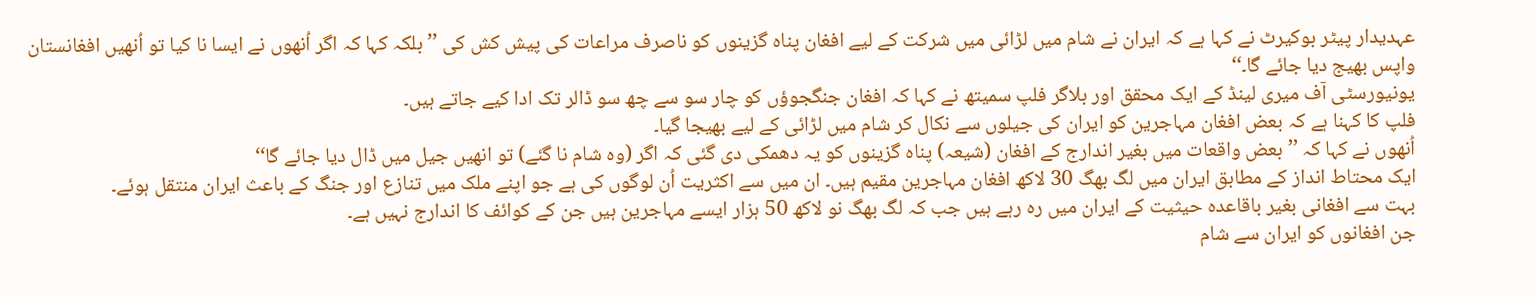عہدیدار پیٹر بوکیرٹ نے کہا ہے کہ ایران نے شام میں لڑائی میں شرکت کے لیے افغان پناہ گزینوں کو ناصرف مراعات کی پیش کش کی ’’بلکہ کہا کہ اگر اُنھوں نے ایسا نا کیا تو اُنھیں افغانستان واپس بھیج دیا جائے گا۔‘‘
یونیورسٹی آف میری لینڈ کے ایک محقق اور بلاگر فلپ سمیتھ نے کہا کہ افغان جنگجوؤں کو چار سو سے چھ سو ڈالر تک ادا کیے جاتے ہیں۔
فلپ کا کہنا ہے کہ بعض افغان مہاجرین کو ایران کی جیلوں سے نکال کر شام میں لڑائی کے لیے بھیجا گیا۔
اُنھوں نے کہا کہ ’’بعض واقعات میں بغیر اندارج کے افغان (شیعہ) پناہ گزینوں کو یہ دھمکی دی گئی کہ اگر (وہ شام نا گئے) تو انھیں جیل میں ڈال دیا جائے گا‘‘
ایک محتاط انداز کے مطابق ایران میں لگ بھگ 30 لاکھ افغان مہاجرین مقیم ہیں۔ ان میں سے اکثریت اُن لوگوں کی ہے جو اپنے ملک میں تنازع اور جنگ کے باعث ایران منتقل ہوئے۔
بہت سے افغانی بغیر باقاعدہ حیثیت کے ایران میں رہ رہے ہیں جب کہ لگ بھگ نو لاکھ 50 ہزار ایسے مہاجرین ہیں جن کے کوائف کا اندارج نہیں ہے۔
جن افغانوں کو ایران سے شام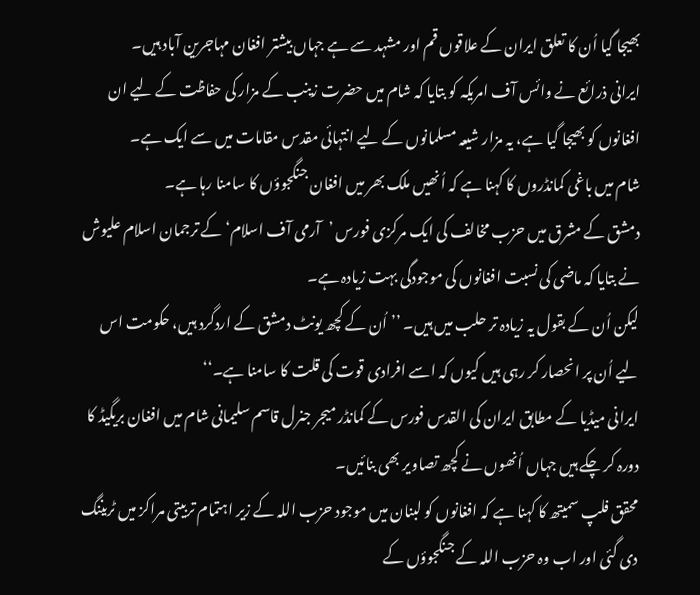بھیجا گیا اُن کا تعلق ایران کے علاقوں قم اور مشہد سے ہے جہاں بیشتر افغان مہاجرین آباد ہیں۔
ایرانی ذرائع نے وائس آف امریکہ کو بتایا کہ شام میں حضرت زینب کے مزار کی حفاظت کے لیے ان افغانوں کو بھیجا گیا ہے، یہ مزار شیعہ مسلمانوں کے لیے انتہائی مقدس مقامات میں سے ایک ہے۔
شام میں باغی کمانڈروں کا کہنا ہے کہ اُنھیں ملک بھر میں افغان جنگجوؤں کا سامنا رہا ہے۔
دمشق کے مشرق میں حزب مخالف کی ایک مرکزی فورس ’آرمی آف اسلام‘ کے ترجمان اسلام علیوش نے بتایا کہ ماضی کی نسبت افغانوں کی موجودگی بہت زیادہ ہے۔
لیکن اُن کے بقول یہ زیادہ تر حلب میں ہیں۔ ’’اُن کے کچھ یونٹ دمشق کے اردگرد ہیں، حکومت اس لیے اُن پر انحصار کر رہی ہیں کیوں کہ اسے افرادی قوت کی قلت کا سامنا ہے۔‘‘
ایرانی میڈیا کے مطابق ایران کی القدس فورس کے کمانڈر میجر جنرل قاسم سلیمانی شام میں افغان بریگیڈ کا دورہ کر چکے ہیں جہاں اُنھوں نے کچھ تصاویر بھی بنائیں۔
محقق فلپ سمیتھ کا کہنا ہے کہ افغانوں کو لبنان میں موجود حزب اللہ کے زیر اہتمام تربیتی مراکز میں ٹریننگ دی گئی اور اب وہ حزب اللہ کے جنگجوؤں کے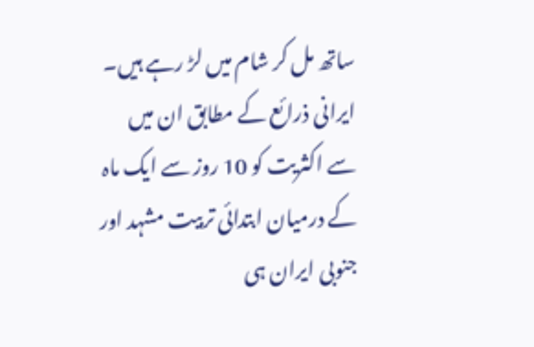ساتھ مل کر شام میں لڑ رہے ہیں۔
ایرانی ذرائع کے مطابق ان میں سے اکثریت کو 10 روز سے ایک ماہ کے درمیان ابتدائی تربیت مشہد اور جنوبی ایران ہی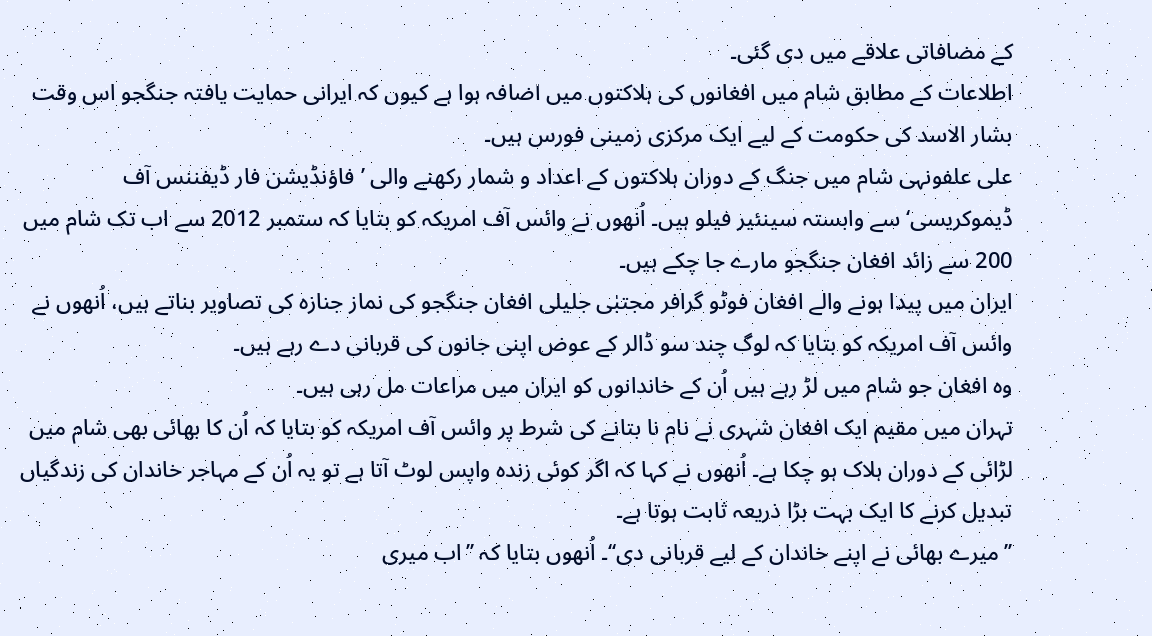کے مضافاتی علاقے میں دی گئی۔
اطلاعات کے مطابق شام میں افغانوں کی ہلاکتوں میں اضافہ ہوا ہے کیوں کہ ایرانی حمایت یافتہ جنگجو اس وقت بشار الاسد کی حکومت کے لیے ایک مرکزی زمینی فورس ہیں۔
علی علفونہی شام میں جنگ کے دوران ہلاکتوں کے اعداد و شمار رکھنے والی ’فاؤنڈیشن فار ڈیفننس آف ڈیموکریسی‘ سے وابستہ سینئیر فیلو ہیں۔ اُنھوں نے وائس آف امریکہ کو بتایا کہ ستمبر 2012 سے اب تک شام میں 200 سے زائد افغان جنگجو مارے جا چکے ہیں۔
ایران میں پیدا ہونے والے افغان فوٹو گرافر مجتبٰی جلیلی افغان جنگجو کی نماز جنازہ کی تصاویر بناتے ہیں، اُنھوں نے وائس آف امریکہ کو بتایا کہ لوگ چند سو ڈالر کے عوض اپنی جانوں کی قربانی دے رہے ہیں۔
وہ افغان جو شام میں لڑ رہے ہیں اُن کے خاندانوں کو ایران میں مراعات مل رہی ہیں۔
تہران میں مقیم ایک افغان شہری نے نام نا بتانے کی شرط پر وائس آف امریکہ کو بتایا کہ اُن کا بھائی بھی شام میں لڑائی کے دوران ہلاک ہو چکا ہے۔ اُنھوں نے کہا کہ اگر کوئی زندہ واپس لوٹ آتا ہے تو یہ اُن کے مہاجر خاندان کی زندگیاں تبدیل کرنے کا ایک بہت بڑا ذریعہ ثابت ہوتا ہے۔
’’میرے بھائی نے اپنے خاندان کے لیے قربانی دی‘‘۔ اُنھوں بتایا کہ ’’اب میری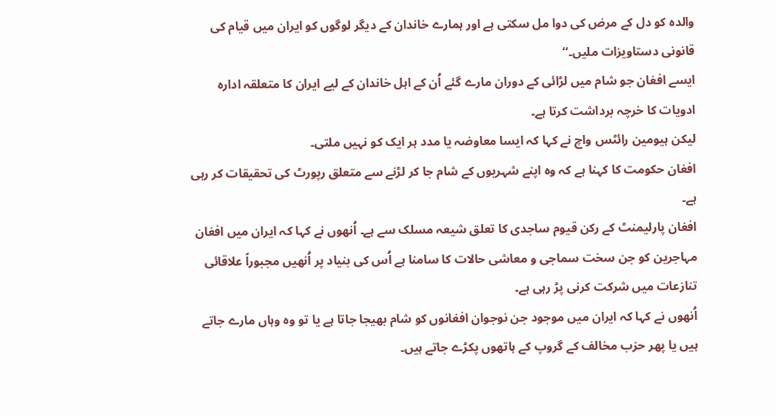والدہ کو دل کے مرض کی دوا مل سکتی ہے اور ہمارے خاندان کے دیگر لوگوں کو ایران میں قیام کی قانونی دستاویزات ملیں۔‘‘
ایسے افغان جو شام میں لڑائی کے دوران مارے گئے اُن کے اہل خاندان کے لیے ایران کا متعلقہ ادارہ ادویات کا خرچہ برداشت کرتا ہے۔
لیکن ہیومین رائٹس واچ نے کہا کہ ایسا معاوضہ یا مدد ہر ایک کو نہیں ملتی۔
افغان حکومت کا کہنا ہے کہ وہ اپنے شہریوں کے شام جا کر لڑنے سے متعلق رپورٹ کی تحقیقات کر رہی ہے۔
افغان پارلیمنٹ کے رکن قیوم ساجدی کا تعلق شیعہ مسلک سے ہے۔ اُنھوں نے کہا کہ ایران میں افغان مہاجرین کو جن سخت سماجی و معاشی حالات کا سامنا ہے اُس کی بنیاد پر اُنھیں مجبوراً علاقائی تنازعات میں شرکت کرنی پڑ رہی ہے۔
اُنھوں نے کہا کہ ایران میں موجود جن نوجوان افغانوں کو شام بھیجا جاتا ہے یا تو وہ وہاں مارے جاتے ہیں یا پھر حزب مخالف کے گروپ کے ہاتھوں پکڑے جاتے ہیں۔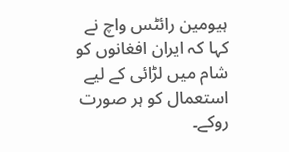ہیومین رائٹس واچ نے کہا کہ ایران افغانوں کو شام میں لڑائی کے لیے استعمال کو ہر صورت روکے۔